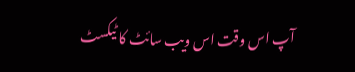آپ اس وقت اس ویب سائٹ کا ٹیکسٹ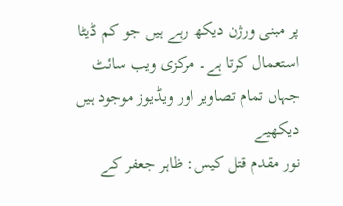پر مبنی ورژن دیکھ رہے ہیں جو کم ڈیٹا استعمال کرتا ہے۔ مرکزی ویب سائٹ جہاں تمام تصاویر اور ویڈیوز موجود ہیں دیکھیے
نور مقدم قتل کیس: ظاہر جعفر کے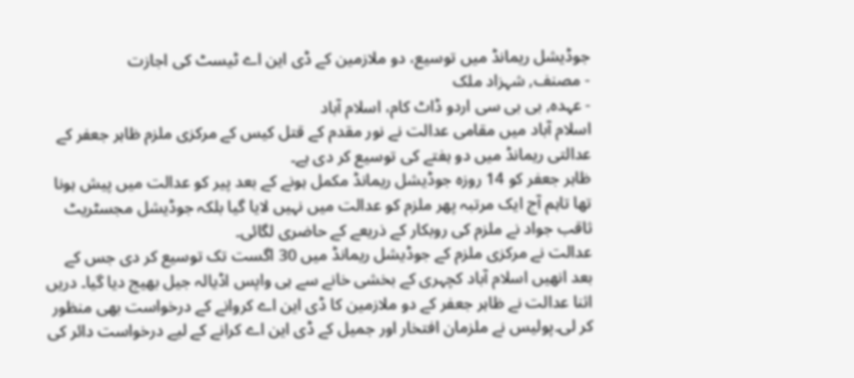جوڈیشل ریمانڈ میں توسیع، دو ملازمین کے ڈی این اے ٹیسٹ کی اجازت
- مصنف, شہزاد ملک
- عہدہ, بی بی سی اردو ڈاٹ کام، اسلام آباد
اسلام آباد میں مقامی عدالت نے نور مقدم کے قتل کیس کے مرکزی ملزم ظاہر جعفر کے عدالتی ریمانڈ میں دو ہفتے کی توسیع کر دی ہے۔
ظاہر جعفر کو 14 روزہ جوڈیشل ریمانڈ مکمل ہونے کے بعد پیر کو عدالت میں پیش ہونا تھا تاہم آج ایک مرتبہ پھر ملزم کو عدالت میں نہیں لایا گیا بلکہ جوڈیشل مجسٹریٹ ثاقب جواد نے ملزم کی روبکار کے ذریعے کے حاضری لگائی۔
عدالت نے مرکزی ملزم کے جوڈیشل ریمانڈ میں 30 اگست تک توسیع کر دی جس کے بعد انھیں اسلام آباد کچہری کے بخشی خانے سے ہی واپس اڈیالہ جیل بھیج دیا گیا۔ دریں اثنا عدالت نے ظاہر جعفر کے دو ملازمین کا ڈی این اے کروانے کے درخواست بھی منظور کر لی۔پولیس نے ملزمان افتخار اور جمیل کے ڈی این اے کرانے کے لیے درخواست دائر کی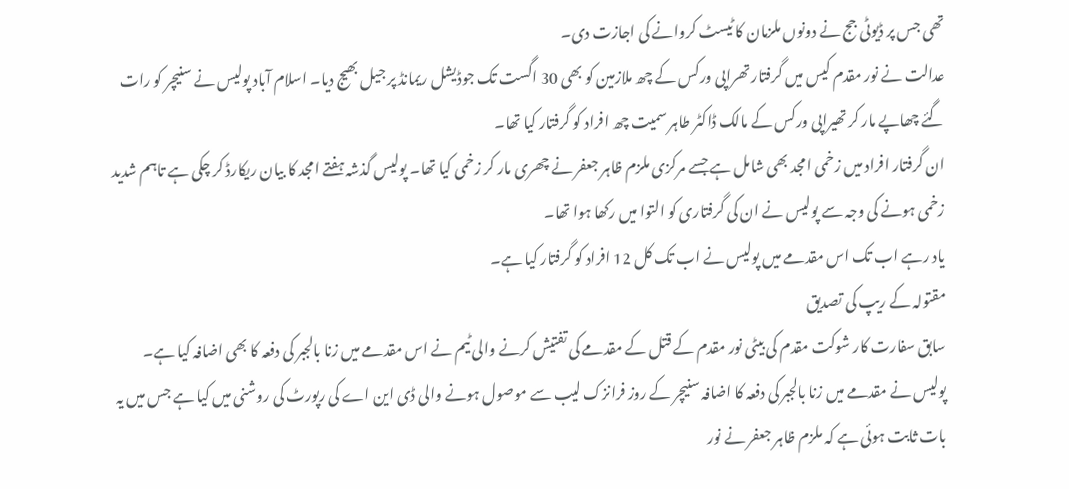تھی جس پر ڈیوٹی جج نے دونوں ملزمان کا ٹیسٹ کروانے کی اجازت دی۔
عدالت نے نور مقدم کیس میں گرفتار تھراپی ورکس کے چھ ملازمین کو بھی 30 اگست تک جوڈیشل ریمانڈ پر جیل بھیج دیا۔ اسلام آباد پولیس نے سنیچر کو رات گئے چھاپے مار کر تھیراپی ورکس کے مالک ڈاکٹر طاہر سمیت چھ افراد کو گرفتار کیا تھا۔
ان گرفتار افراد میں زخمی امجد بھی شامل ہے جسے مرکزی ملزم ظاہر جعفر نے چھری مار کر زخمی کیا تھا۔ پولیس گذشہ ہفتے امجد کا بیان ریکارڈ کر چکی ہے تاہم شدید زخمی ہونے کی وجہ سے پولیس نے ان کی گرفتاری کو التوا میں رکھا ہوا تھا۔
یاد رہے اب تک اس مقدمے میں پولیس نے اب تک کل 12 افراد کو گرفتار کیا ہے۔
مقتولہ کے ریپ کی تصدیق
سابق سفارت کار شوکت مقدم کی بیٹی نور مقدم کے قتل کے مقدمے کی تفتیش کرنے والی ٹیم نے اس مقدمے میں زنا بالجبر کی دفعہ کا بھی اضافہ کیا ہے۔
پولیس نے مقدمے میں زنا بالجبر کی دفعہ کا اضافہ سنیچر کے روز فرانزک لیب سے موصول ہونے والی ڈی این اے کی رپورٹ کی روشنی میں کیا ہے جس میں یہ بات ثابت ہوئی ہے کہ ملزم ظاہر جعفر نے نور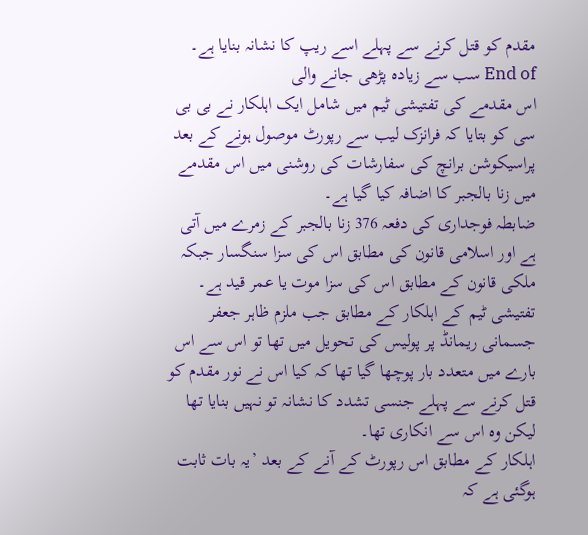مقدم کو قتل کرنے سے پہلے اسے ریپ کا نشانہ بنایا ہے۔
End of سب سے زیادہ پڑھی جانے والی
اس مقدمے کی تفتیشی ٹیم میں شامل ایک اہلکار نے بی بی سی کو بتایا کہ فرانزک لیب سے رپورٹ موصول ہونے کے بعد پراسیکوشن برانچ کی سفارشات کی روشنی میں اس مقدمے میں زنا بالجبر کا اضافہ کیا گیا ہے۔
ضابطہ فوجداری کی دفعہ 376 زنا بالجبر کے زمرے میں آتی ہے اور اسلامی قانون کی مطابق اس کی سزا سنگسار جبکہ ملکی قانون کے مطابق اس کی سزا موت یا عمر قید ہے۔
تفتیشی ٹیم کے اہلکار کے مطابق جب ملزم ظاہر جعفر جسمانی ریمانڈ پر پولیس کی تحویل میں تھا تو اس سے اس بارے میں متعدد بار پوچھا گیا تھا کہ کیا اس نے نور مقدم کو قتل کرنے سے پہلے جنسی تشدد کا نشانہ تو نہیں بنایا تھا لیکن وہ اس سے انکاری تھا۔
اہلکار کے مطابق اس رپورٹ کے آنے کے بعد ’یہ بات ثابت ہوگئی ہے کہ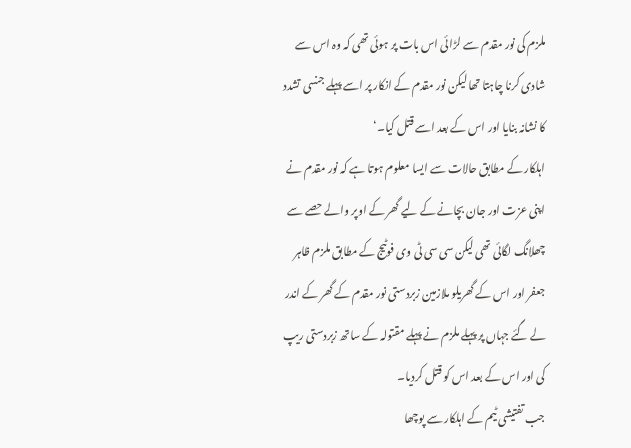ملزم کی نور مقدم سے لڑائی اس بات پر ہوئی تھی کہ وہ اس سے شادی کرنا چاہتا تھا لیکن نور مقدم کے انکار پر اسے پہلے جنسی تشدد کا نشانہ بنایا اور اس کے بعد اسے قتل کیا۔‘
اہلکار کے مطابق حالات سے ایسا معلوم ہوتا ہے کہ نور مقدم نے اپنی عزت اور جان بچانے کے لیے گھر کے اوپر والے حصے سے چھلانگ لگائی تھی لیکن سی سی ٹی وی فوٹیج کے مطابق ملزم ظاہر جعفر اور اس کے گھریلو ملازمین زبردستی نور مقدم کے گھر کے اندر لے گئے جہاں پر پہلے ملزم نے پہلے مقتولہ کے ساتھ زبردستی ریپ کی اور اس کے بعد اس کو قتل کردیا۔
جب تفتیشی ٹیم کے اہلکار سے پوچھا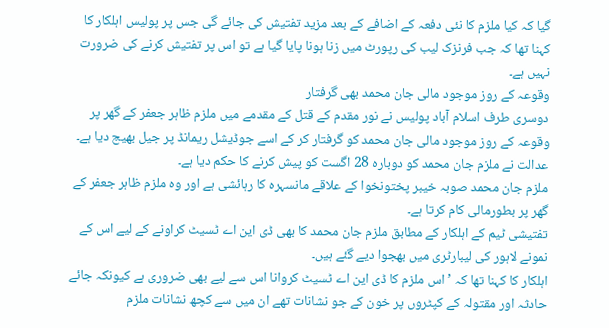گیا کہ کیا ملزم کا نئی دفعہ کے اضافے کے بعد مزید تفتیش کی جائے گی جس پر پولیس اہلکار کا کہنا تھا کہ جب فرنزک لیب کی رپورٹ میں زنا ہونا پایا گیا ہے تو اس پر تفتیش کرنے کی ضرورت نہیں ہے۔
وقوعہ کے روز موجود مالی جان محمد بھی گرفتار
دوسری طرف اسلام آباد پولیس نے نور مقدم کے قتل کے مقدمے میں ملزم ظاہر جعفر کے گھر پر وقوعہ کے روز موجود مالی جان محمد کو گرفتار کر کے اسے جوڈیشل ریمانڈ پر جیل بھیج دیا ہے۔
عدالت نے ملزم جان محمد کو دوبارہ 28 اگست کو پیش کرنے کا حکم دیا ہے۔
ملزم جان محمد صوبہ خیبر پختونخوا کے علاقے مانسہرہ کا رہائشی ہے اور وہ ملزم ظاہر جعفر کے گھر پر بطورمالی کام کرتا ہے۔
تفتیشی ٹیم کے اہلکار کے مطابق ملزم جان محمد کا بھی ڈی این اے ٹسیٹ کراونے کے لیے اس کے نمونے لاہور کی لیبارٹری میں بھجوا دیے گئے ہیں۔
اہلکار کا کہنا تھا کہ ’اس ملزم کا ڈی این اے ٹسیٹ کروانا اس سے لیے بھی ضروری ہے کیونکہ جائے حادثہ اور مقتولہ کے کپٹروں پر خون کے جو نشانات تھے ان میں سے کچھ نشانات ملزم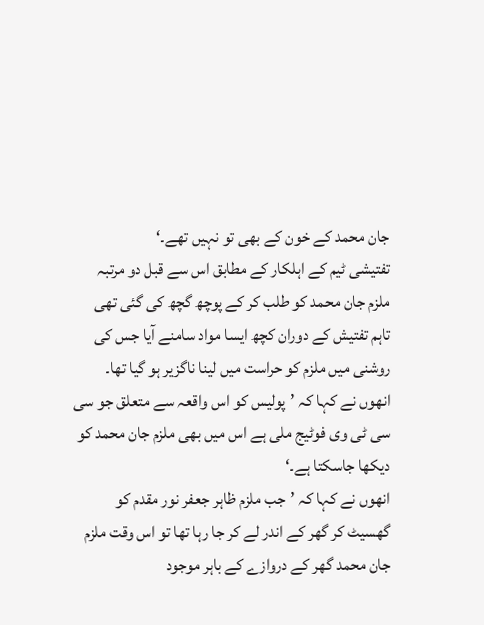جان محمد کے خون کے بھی تو نہیں تھے۔‘
تفتیشی ٹیم کے اہلکار کے مطابق اس سے قبل دو مرتبہ ملزم جان محمد کو طلب کر کے پوچھ گچھ کی گئی تھی تاہم تفتیش کے دوران کچھ ایسا مواد سامنے آیا جس کی روشنی میں ملزم کو حراست میں لینا ناگزیر ہو گیا تھا۔
انھوں نے کہا کہ ’پولیس کو اس واقعہ سے متعلق جو سی سی ٹی وی فوٹیج ملی ہے اس میں بھی ملزم جان محمد کو دیکھا جاسکتا ہے۔‘
انھوں نے کہا کہ ’جب ملزم ظاہر جعفر نور مقدم کو گھسیٹ کر گھر کے اندر لے کر جا رہا تھا تو اس وقت ملزم جان محمد گھر کے دروازے کے باہر موجود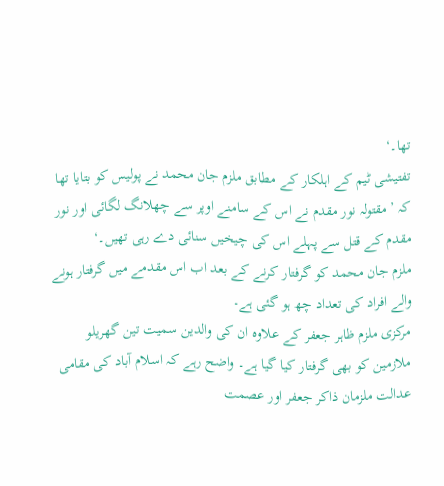تھا۔‘
تفتیشی ٹیم کے اہلکار کے مطابق ملزم جان محمد نے پولیس کو بتایا تھا کہ ’مقتولہ نور مقدم نے اس کے سامنے اوپر سے چھلانگ لگائی اور نور مقدم کے قتل سے پہلے اس کی چیخیں سنائی دے رہی تھیں۔‘
ملزم جان محمد کو گرفتار کرنے کے بعد اب اس مقدمے میں گرفتار ہونے والے افراد کی تعداد چھ ہو گئی ہے۔
مرکزی ملزم ظاہر جعفر کے علاوہ ان کی والدین سمیت تین گھریلو ملازمین کو بھی گرفتار کیا گیا ہے۔ واضح رہے کہ اسلام آباد کی مقامی عدالت ملزمان ذاکر جعفر اور عصمت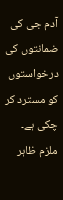آدم جی کی ضمانتوں کی درخواستوں کو مسترد کر چکی ہے۔
ملزم ظاہر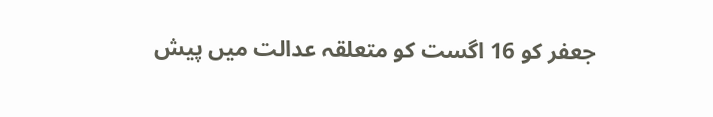جعفر کو 16 اگست کو متعلقہ عدالت میں پیش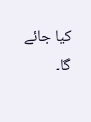کیا جائے گا۔